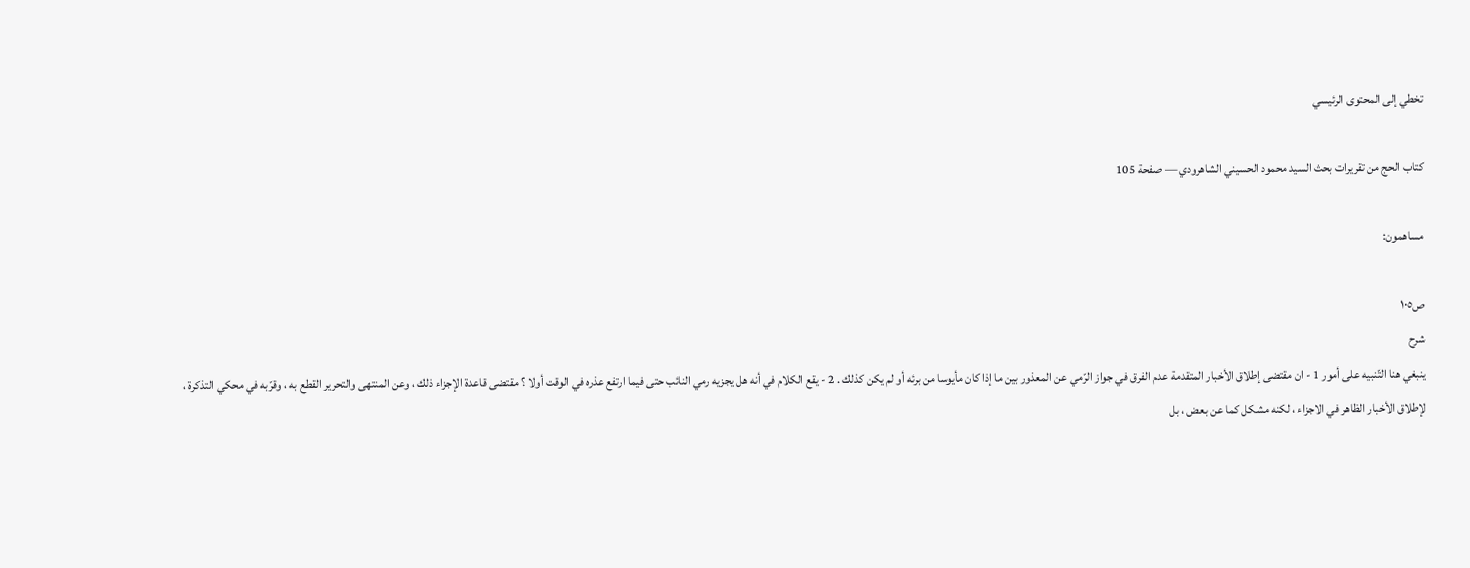تخطي إلى المحتوى الرئيسي

كتاب الحج من تقريرات بحث السيد محمود الحسيني الشاهرودي — صفحة 105

مساهمون:

ص١٠٥
شرح
ينبغي هنا التّنبيه على أمور 1 - ان مقتضى إطلاق الأخبار المتقدمة عدم الفرق في جواز الرّمي عن المعذور بين ما إذا كان مأيوسا من برئه أو لم يكن كذلك . 2 - يقع الكلام في أنه هل يجزيه رمي النائب حتى فيما ارتفع عذره في الوقت أولا ؟ مقتضى قاعدة الإجزاء ذلك ، وعن المنتهى والتحرير القطع به ، وقرّبه في محكي التذكرة ، لإطلاق الأخبار الظاهر في الاجزاء ، لكنه مشكل كما عن بعض ، بل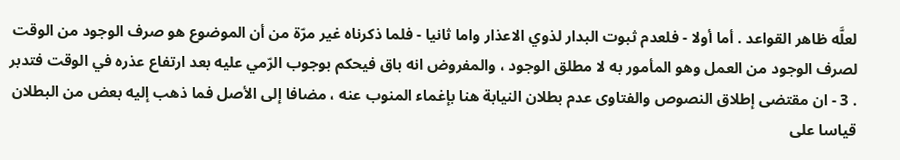لعلَّه ظاهر القواعد . أما أولا - فلعدم ثبوت البدار لذوي الاعذار واما ثانيا - فلما ذكرناه غير مرّة من أن الموضوع هو صرف الوجود من الوقت لصرف الوجود من العمل وهو المأمور به لا مطلق الوجود ، والمفروض انه باق فيحكم بوجوب الرّمي عليه بعد ارتفاع عذره في الوقت فتدبر . 3 - ان مقتضى إطلاق النصوص والفتاوى عدم بطلان النيابة هنا بإغماء المنوب عنه ، مضافا إلى الأصل فما ذهب إليه بعض من البطلان قياسا على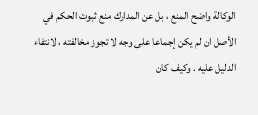الوكالة واضح المنع ، بل عن المدارك منع ثبوت الحكم في الأصل ان لم يكن إجماعا على وجه لا تجوز مخالفته ، لانتفاء الدليل عليه . وكيف كان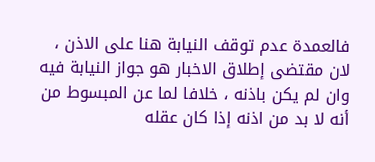فالعمدة عدم توقف النيابة هنا على الاذن ، لان مقتضى إطلاق الاخبار هو جواز النيابة فيه وان لم يكن باذنه ، خلافا لما عن المبسوط من أنه لا بد من اذنه إذا كان عقله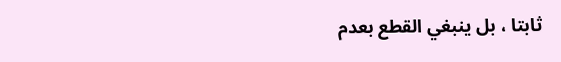ثابتا ، بل ينبغي القطع بعدم